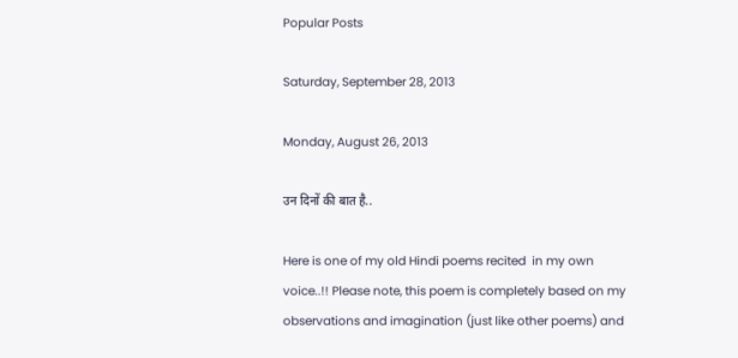Popular Posts

Saturday, September 28, 2013

Monday, August 26, 2013

उन दिनों की बात है..

Here is one of my old Hindi poems recited  in my own voice..!! Please note, this poem is completely based on my observations and imagination (just like other poems) and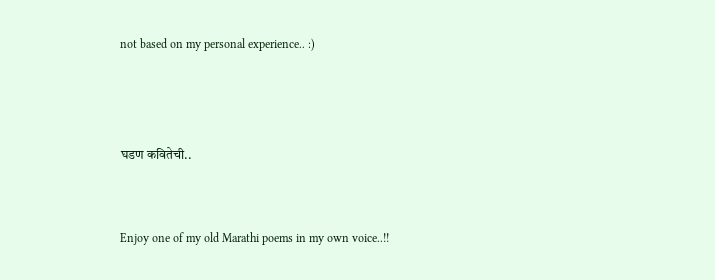not based on my personal experience.. :)



घडण कवितेची..


Enjoy one of my old Marathi poems in my own voice..!!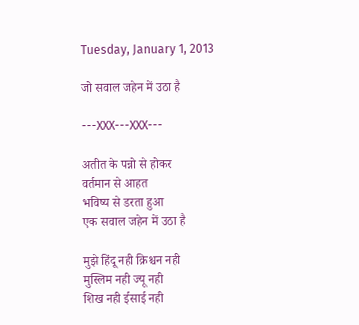Tuesday, January 1, 2013

जो सवाल जहेन में उठा है

---XXX---XXX---

अतीत के पन्नो से होकर
वर्तमान से आहत
भविष्य से डरता हुआ
एक सवाल जहेन में उठा है

मुझे हिंदू नही क्रिश्चन नही
मुस्लिम नही ज्यू नही
शिख नही ईसाई नही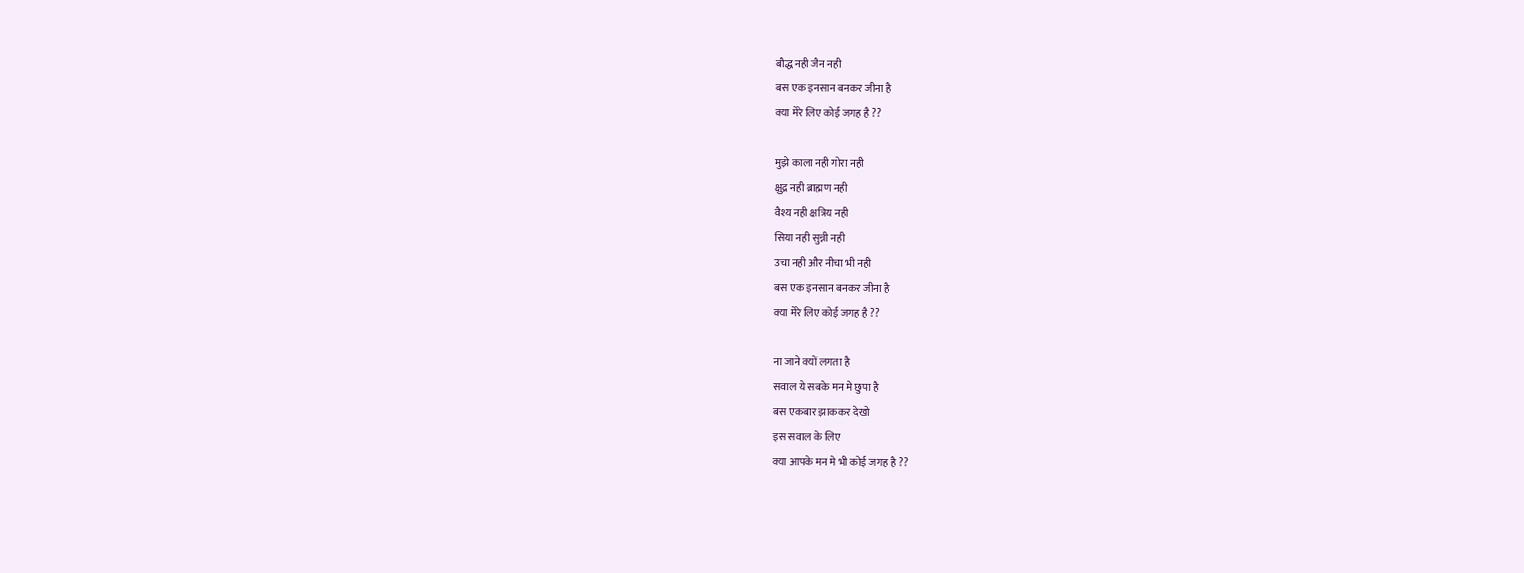बौद्ध नही जैन नही
बस एक इनसान बनकर जीना है
क्या मेरे लिए कोई जगह है ??

मुझे काला नही गोरा नही
क्षुद्र नही ब्राह्मण नही
वैश्य नही क्षत्रिय नही
सिया नही सुन्नी नही
उचा नही और नीचा भी नही
बस एक इनसान बनकर जीना है
क्या मेरे लिए कोई जगह है ??

ना जाने क्यों लगता है
सवाल ये सबके मन मे छुपा है
बस एकबार झाककर देखो
इस सवाल के लिए
क्या आपके मन मे भी कोई जगह है ??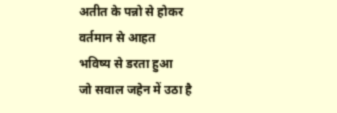अतीत के पन्नो से होकर
वर्तमान से आहत
भविष्य से डरता हुआ
जो सवाल जहेन में उठा है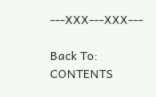---XXX---XXX---

Back To: CONTENTS